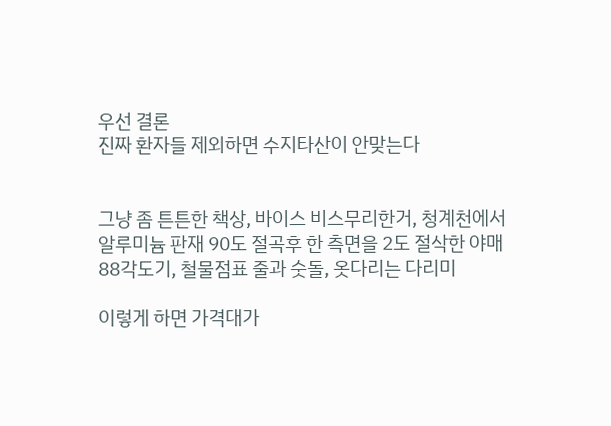우선 결론
진짜 환자들 제외하면 수지타산이 안맞는다


그냥 좀 튼튼한 책상, 바이스 비스무리한거, 청계천에서 알루미늄 판재 90도 절곡후 한 측면을 2도 절삭한 야매 88각도기, 철물점표 줄과 숫돌, 옷다리는 다리미

이렇게 하면 가격대가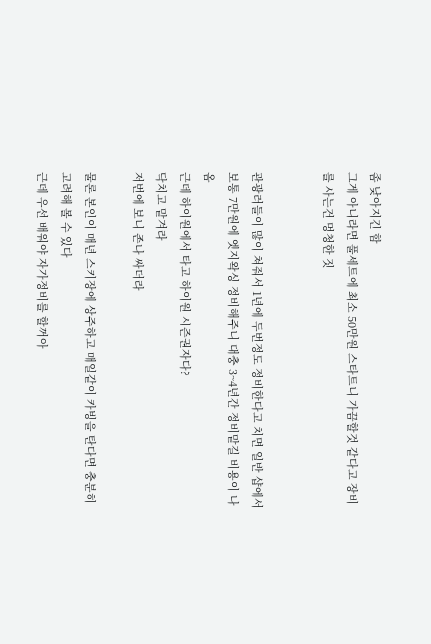좀 낮아지긴 함
그게 아니라면 풀세트에 최소 50만원 스타트니 가끔할것 같다고 장비를 사는건 멍청한 짓


관광러들이 많이 쳐줘서 1년에 두번정도 정비한다고 치면 일반 샵에서 보통 7만원에 엣지왁싱 정비해주니 대충 3~4년간 정비맡길 비용이 나옴
근데 하이원에서 타고 하이원 시즌권자다?
닥치고 맡겨라
저번에 보니 존나 싸더라

물론 본인이 매년 스키장에 상주하고 매일같이 카빙을 탄다면 충분히 고려해 볼 수 있다
근데 우선 배워야 자가정비를 할꺼아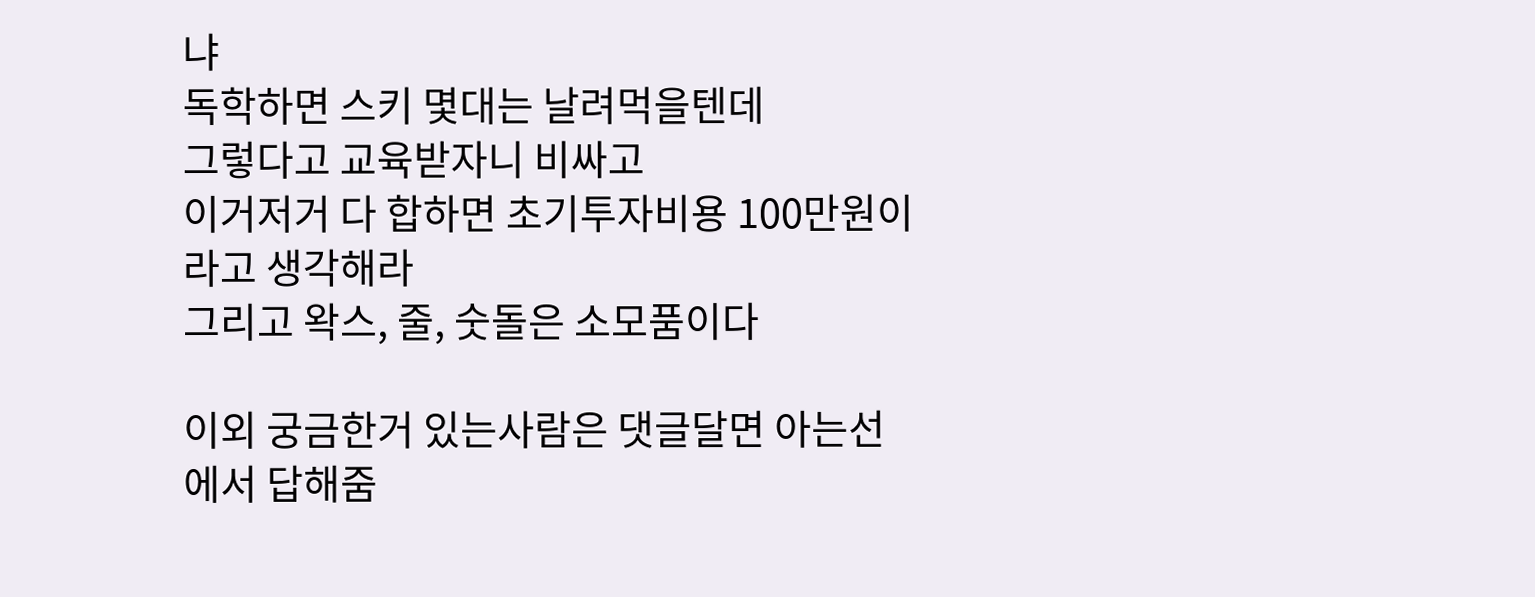냐
독학하면 스키 몇대는 날려먹을텐데
그렇다고 교육받자니 비싸고
이거저거 다 합하면 초기투자비용 100만원이라고 생각해라
그리고 왁스, 줄, 숫돌은 소모품이다

이외 궁금한거 있는사람은 댓글달면 아는선에서 답해줌